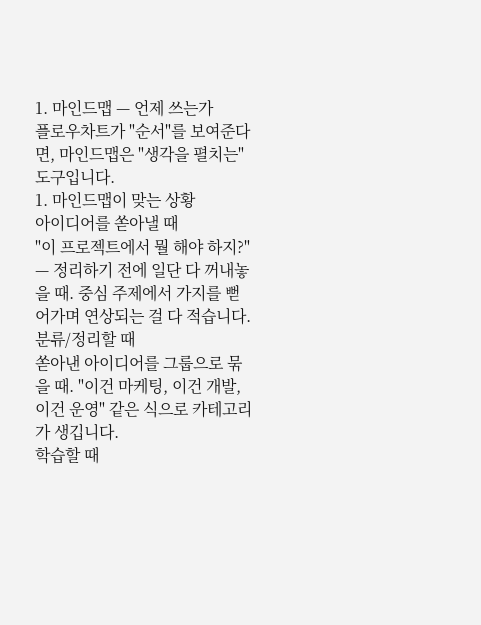1. 마인드맵 — 언제 쓰는가
플로우차트가 "순서"를 보여준다면, 마인드맵은 "생각을 펼치는" 도구입니다.
1. 마인드맵이 맞는 상황
아이디어를 쏟아낼 때
"이 프로젝트에서 뭘 해야 하지?" — 정리하기 전에 일단 다 꺼내놓을 때. 중심 주제에서 가지를 뻗어가며 연상되는 걸 다 적습니다.
분류/정리할 때
쏟아낸 아이디어를 그룹으로 묶을 때. "이건 마케팅, 이건 개발, 이건 운영" 같은 식으로 카테고리가 생깁니다.
학습할 때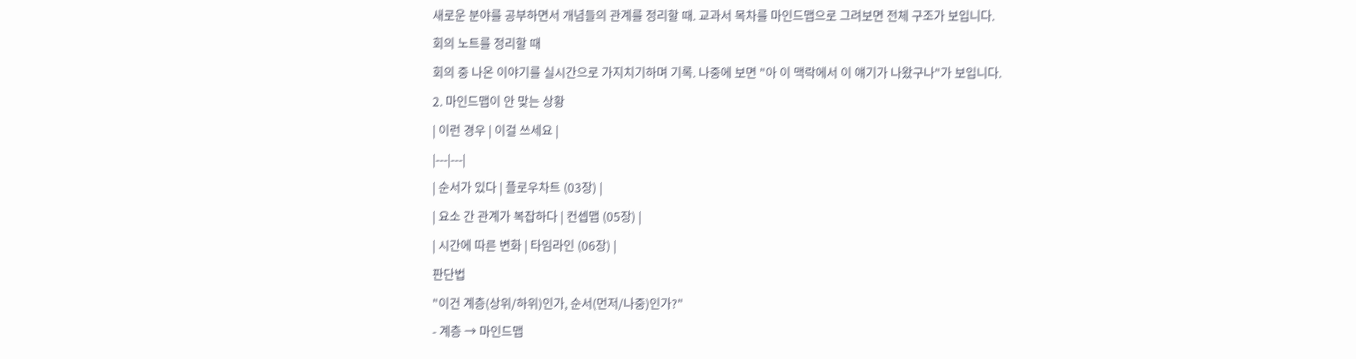새로운 분야를 공부하면서 개념들의 관계를 정리할 때. 교과서 목차를 마인드맵으로 그려보면 전체 구조가 보입니다.
회의 노트를 정리할 때
회의 중 나온 이야기를 실시간으로 가지치기하며 기록. 나중에 보면 "아 이 맥락에서 이 얘기가 나왔구나"가 보입니다.
2. 마인드맵이 안 맞는 상황
| 이런 경우 | 이걸 쓰세요 |
|---|---|
| 순서가 있다 | 플로우차트 (03장) |
| 요소 간 관계가 복잡하다 | 컨셉맵 (05장) |
| 시간에 따른 변화 | 타임라인 (06장) |
판단법
"이건 계층(상위/하위)인가, 순서(먼저/나중)인가?"
- 계층 → 마인드맵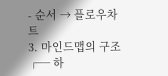- 순서 → 플로우차트
3. 마인드맵의 구조
┌─ 하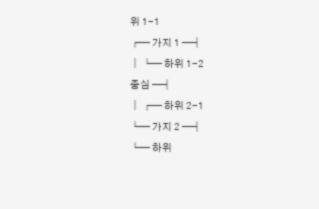위 1-1
┌─ 가지 1 ─┤
│ └─ 하위 1-2
중심 ─┤
│ ┌─ 하위 2-1
└─ 가지 2 ─┤
└─ 하위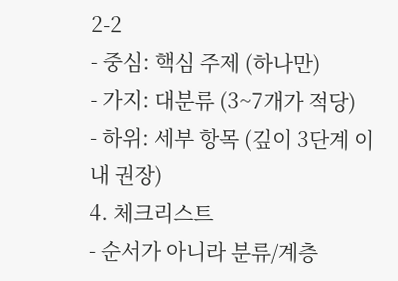2-2
- 중심: 핵심 주제 (하나만)
- 가지: 대분류 (3~7개가 적당)
- 하위: 세부 항목 (깊이 3단계 이내 권장)
4. 체크리스트
- 순서가 아니라 분류/계층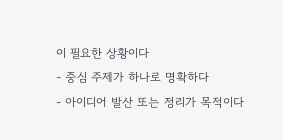이 필요한 상황이다
- 중심 주제가 하나로 명확하다
- 아이디어 발산 또는 정리가 목적이다